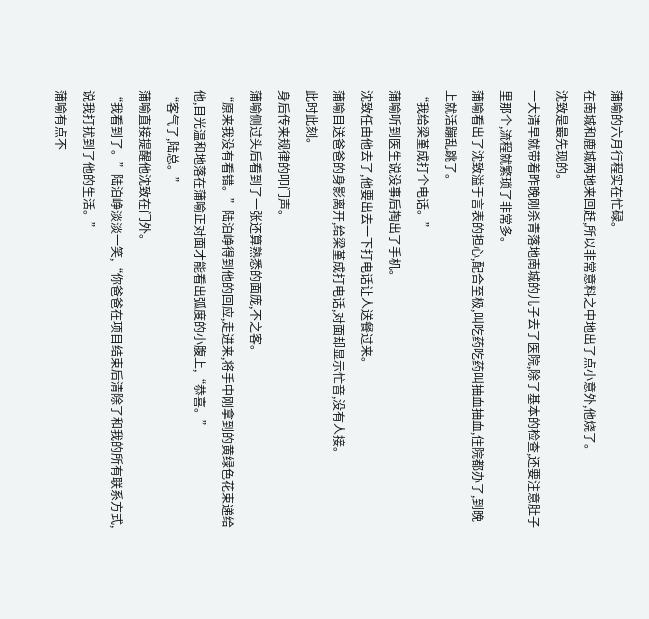蒲喻的六月行程实在忙碌。
在南城和鹿城两地来回赶,所以非常意料之中地出了点小意外,他烧了。
沈致是最先现的。
一大清早就带着昨晚刚杀青落地南城的儿子去了医院,除了基本的检查,还要注意肚子里那个,流程就繁琐了非常多。
蒲喻看出了沈致溢于言表的担心,配合至极,叫吃药吃药叫抽血抽血,住院都办了,到晚上就活蹦乱跳了。
“我给梁堇成打个电话。”
蒲喻听到医生说没事后掏出了手机。
沈致任由他去了,他要出去一下打电话让人送餐过来。
蒲喻目送爸爸的身影离开,给梁堇成打电话,对面却显示忙音,没有人接。
此时此刻。
身后传来规律的叩门声。
蒲喻侧过头后看到了一张还算熟悉的面庞,不之客。
“原来我没有看错。”陆泊峥得到他的回应,走进来,将手中刚拿到的黄绿色花束递给他,目光温和地落在蒲喻正对面才能看出弧度的小腹上,“恭喜。”
“客气了,陆总。”
蒲喻直接提醒他沈致在门外。
“我看到了。”陆泊峥淡淡一笑,“你爸爸在项目结束后清除了和我的所有联系方式,说我打扰到了他的生活。”
蒲喻有点不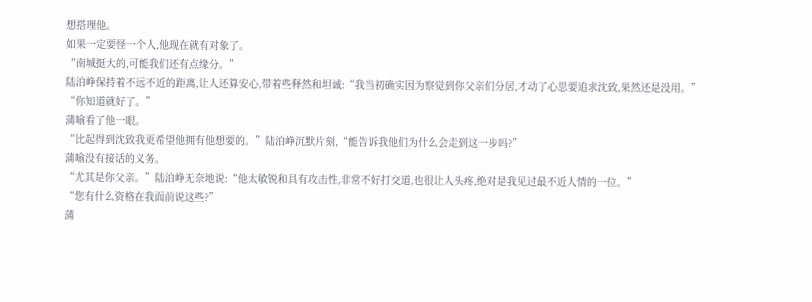想搭理他。
如果一定要怪一个人,他现在就有对象了。
“南城挺大的,可能我们还有点缘分。”
陆泊峥保持着不远不近的距离,让人还算安心,带着些释然和坦诚:“我当初确实因为察觉到你父亲们分居,才动了心思要追求沈致,果然还是没用。”
“你知道就好了。”
蒲喻看了他一眼。
“比起得到沈致我更希望他拥有他想要的。”陆泊峥沉默片刻,“能告诉我他们为什么会走到这一步吗?”
蒲喻没有接话的义务。
“尤其是你父亲。”陆泊峥无奈地说:“他太敏锐和具有攻击性,非常不好打交道,也很让人头疼,绝对是我见过最不近人情的一位。”
“您有什么资格在我面前说这些?”
蒲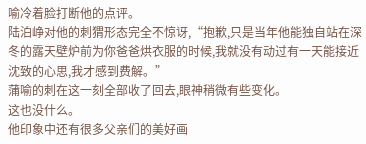喻冷着脸打断他的点评。
陆泊峥对他的刺猬形态完全不惊讶,“抱歉,只是当年他能独自站在深冬的露天壁炉前为你爸爸烘衣服的时候,我就没有动过有一天能接近沈致的心思,我才感到费解。”
蒲喻的刺在这一刻全部收了回去,眼神稍微有些变化。
这也没什么。
他印象中还有很多父亲们的美好画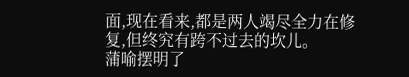面,现在看来,都是两人竭尽全力在修复,但终究有跨不过去的坎儿。
蒲喻摆明了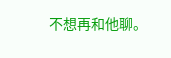不想再和他聊。